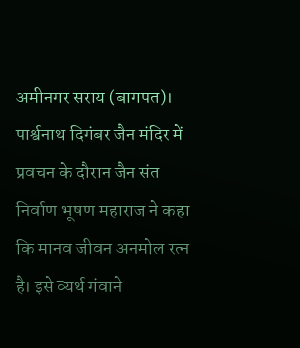अमीनगर सराय (बागपत)। पार्श्वनाथ दिगंबर जैन मंदिर में प्रवचन के दौरान जैन संत निर्वाण भूषण महाराज ने कहा कि मानव जीवन अनमोल रत्न है। इसे व्यर्थ गंवाने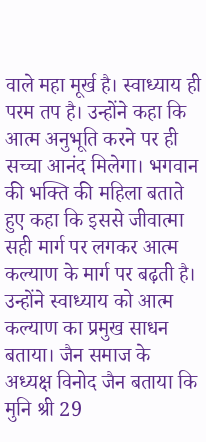वाले महा मूर्ख है। स्वाध्याय ही परम तप है। उन्होंने कहा कि आत्म अनुभूति करने पर ही सच्चा आनंद मिलेगा। भगवान की भक्ति की महिला बताते हुए कहा कि इससे जीवात्मा सही मार्ग पर लगकर आत्म कल्याण के मार्ग पर बढ़ती है। उन्होंने स्वाध्याय को आत्म कल्याण का प्रमुख साधन बताया। जैन समाज के अध्यक्ष विनोद जैन बताया कि मुनि श्री 29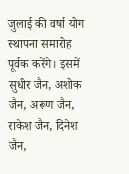जुलाई की वर्षा योग स्थापना समारोह पूर्वक करेंगे। इसमें सुधीर जैन, अशोक जैन, अरूण जैन, राकेश जैन, दिनेश जैन,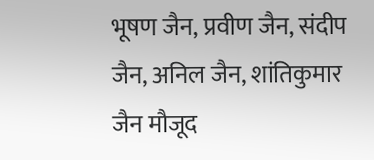भूषण जैन, प्रवीण जैन, संदीप जैन, अनिल जैन, शांतिकुमार जैन मौजूद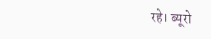रहे। ब्यूरो